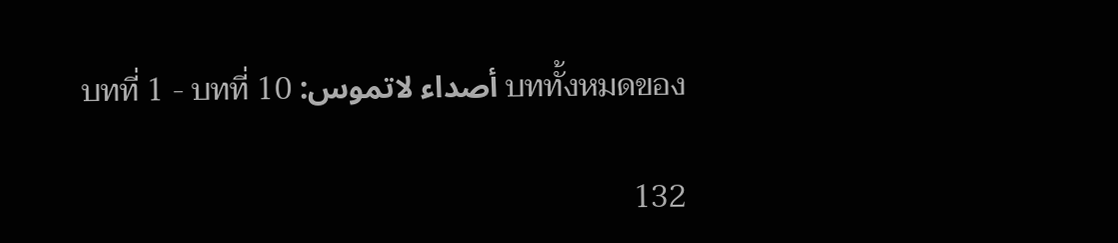บททั้งหมดของ أصداء لاتموس: บทที่ 1 - บทที่ 10

132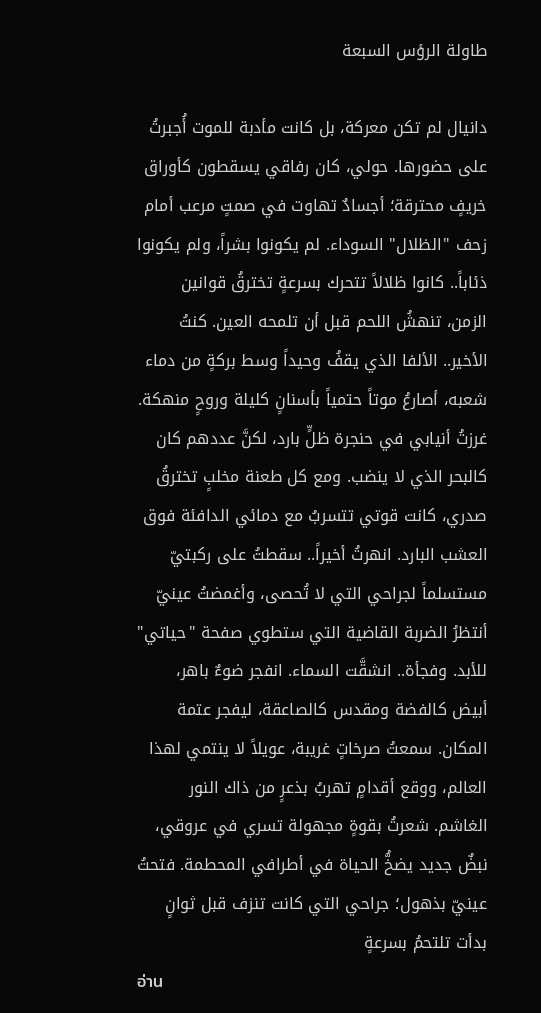طاولة الرؤس السبعة

دانيال لم تكن معركة، بل كانت مأدبة للموت أُجبرتُ على حضورها. حولي، كان رفاقي يسقطون كأوراق خريفٍ محترقة؛ أجسادٌ تهاوت في صمتٍ مرعب أمام زحف "الظلال" السوداء. لم يكونوا بشراً، ولم يكونوا ذئاباً.. كانوا ظلالاً تتحرك بسرعةٍ تخترقُ قوانين الزمن، تنهشُ اللحم قبل أن تلمحه العين. كنتُ الأخير.. الألفا الذي يقفُ وحيداً وسط بركةٍ من دماء شعبه، أصارعُ موتاً حتمياً بأسنانٍ كليلة وروحٍ منهكة. غرزتُ أنيابي في حنجرة ظلٍّ بارد، لكنَّ عددهم كان كالبحر الذي لا ينضب. ومع كل طعنة مخلبٍ تخترقُ صدري، كانت قوتي تتسربُ مع دمائي الدافئة فوق العشب البارد. انهرتُ أخيراً.. سقطتُ على ركبتيّ مستسلماً لجراحي التي لا تُحصى، وأغمضتُ عينيّ أنتظرُ الضربة القاضية التي ستطوي صفحة "حياتي" للأبد. وفجأة.. انشقَّت السماء. انفجر ضوءٌ باهر، أبيض كالفضة ومقدس كالصاعقة، ليفجر عتمة المكان. سمعتُ صرخاتٍ غريبة، عويلاً لا ينتمي لهذا العالم، ووقع أقدامٍ تهربُ بذعرٍ من ذاك النور الغاشم. شعرتُ بقوةٍ مجهولة تسري في عروقي، نبضٌ جديد يضخُّ الحياة في أطرافي المحطمة. فتحتُ عينيّ بذهول؛ جراحي التي كانت تنزف قبل ثوانٍ بدأت تلتحمُ بسرعةٍ
อ่าน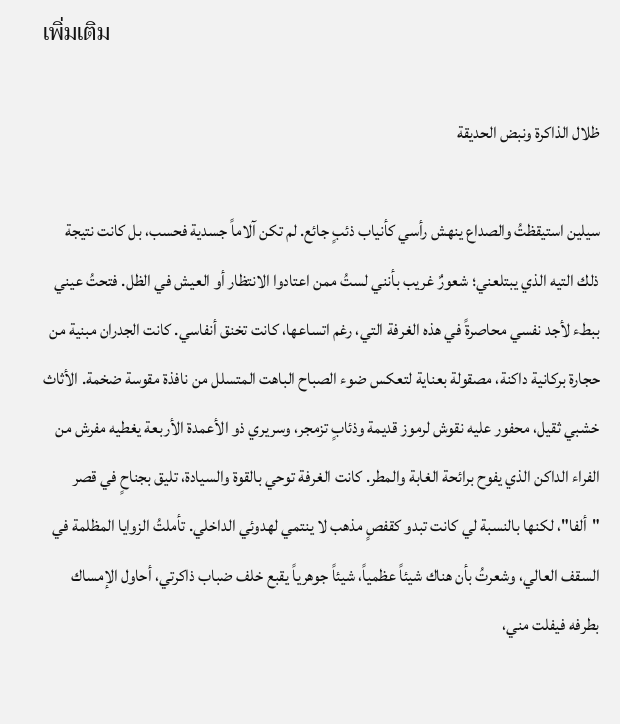เพิ่มเติม

ظلال الذاكرة ونبض الحديقة

سيلين استيقظتُ والصداع ينهش رأسي كأنياب ذئبٍ جائع. لم تكن آلاماً جسدية فحسب، بل كانت نتيجة ذلك التيه الذي يبتلعني؛ شعورٌ غريب بأنني لستُ ممن اعتادوا الانتظار أو العيش في الظل. فتحتُ عيني ببطء لأجد نفسي محاصرةً في هذه الغرفة التي، رغم اتساعها، كانت تخنق أنفاسي. كانت الجدران مبنية من حجارة بركانية داكنة، مصقولة بعناية لتعكس ضوء الصباح الباهت المتسلل من نافذة مقوسة ضخمة. الأثاث خشبي ثقيل، محفور عليه نقوش لرموز قديمة وذئابٍ تزمجر، وسريري ذو الأعمدة الأربعة يغطيه مفرش من الفراء الداكن الذي يفوح برائحة الغابة والمطر. كانت الغرفة توحي بالقوة والسيادة، تليق بجناحٍ في قصر "ألفا"، لكنها بالنسبة لي كانت تبدو كقفصٍ مذهب لا ينتمي لهدوئي الداخلي. تأملتُ الزوايا المظلمة في السقف العالي، وشعرتُ بأن هناك شيئاً عظمياً، شيئاً جوهرياً يقبع خلف ضباب ذاكرتي، أحاول الإمساك بطرفه فيفلت مني،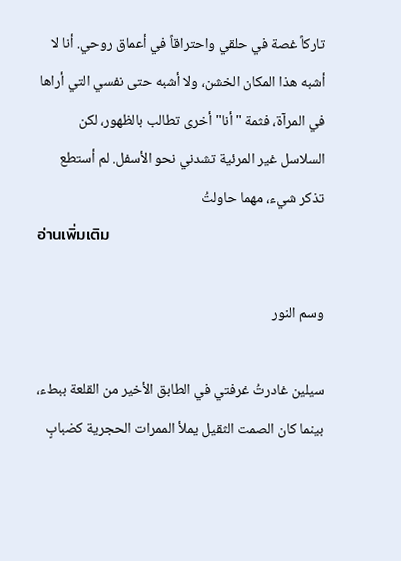تاركاً غصة في حلقي واحتراقاً في أعماق روحي. أنا لا أشبه هذا المكان الخشن، ولا أشبه حتى نفسي التي أراها في المرآة، فثمة "أنا" أخرى تطالب بالظهور، لكن السلاسل غير المرئية تشدني نحو الأسفل. لم أستطع تذكر شيء، مهما حاولتُ
อ่านเพิ่มเติม

وسم النور

سيلين غادرتُ غرفتي في الطابق الأخير من القلعة ببطء، بينما كان الصمت الثقيل يملأ الممرات الحجرية كضبابٍ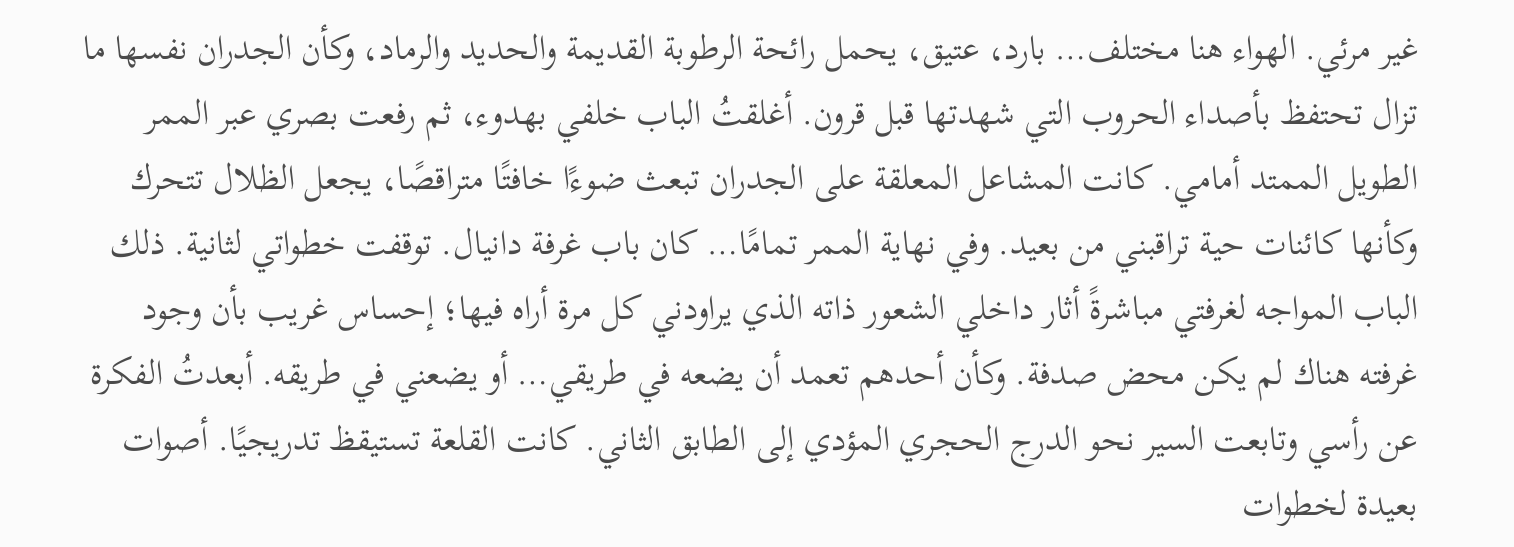غير مرئي. الهواء هنا مختلف… بارد، عتيق، يحمل رائحة الرطوبة القديمة والحديد والرماد، وكأن الجدران نفسها ما تزال تحتفظ بأصداء الحروب التي شهدتها قبل قرون. أغلقتُ الباب خلفي بهدوء، ثم رفعت بصري عبر الممر الطويل الممتد أمامي. كانت المشاعل المعلقة على الجدران تبعث ضوءًا خافتًا متراقصًا، يجعل الظلال تتحرك وكأنها كائنات حية تراقبني من بعيد. وفي نهاية الممر تمامًا… كان باب غرفة دانيال. توقفت خطواتي لثانية. ذلك الباب المواجه لغرفتي مباشرةً أثار داخلي الشعور ذاته الذي يراودني كل مرة أراه فيها؛ إحساس غريب بأن وجود غرفته هناك لم يكن محض صدفة. وكأن أحدهم تعمد أن يضعه في طريقي… أو يضعني في طريقه. أبعدتُ الفكرة عن رأسي وتابعت السير نحو الدرج الحجري المؤدي إلى الطابق الثاني. كانت القلعة تستيقظ تدريجيًا. أصوات بعيدة لخطوات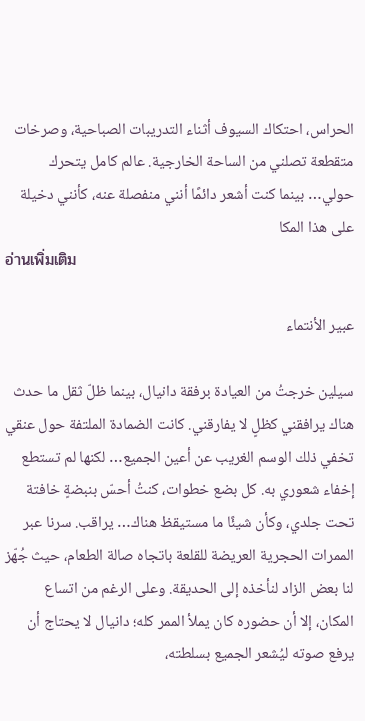الحراس، احتكاك السيوف أثناء التدريبات الصباحية، وصرخات متقطعة تصلني من الساحة الخارجية. عالم كامل يتحرك حولي… بينما كنت أشعر دائمًا أنني منفصلة عنه، كأنني دخيلة على هذا المكا
อ่านเพิ่มเติม

عبير الأنتماء

سيلين خرجتُ من العيادة برفقة دانيال، بينما ظلّ ثقل ما حدث هناك يرافقني كظلٍ لا يفارقني. كانت الضمادة الملتفة حول عنقي تخفي ذلك الوسم الغريب عن أعين الجميع… لكنها لم تستطع إخفاء شعوري به. كل بضع خطوات، كنتُ أحسّ بنبضةٍ خافتة تحت جلدي، وكأن شيئًا ما مستيقظ هناك… يراقب. سرنا عبر الممرات الحجرية العريضة للقلعة باتجاه صالة الطعام، حيث جُهّز لنا بعض الزاد لنأخذه إلى الحديقة. وعلى الرغم من اتساع المكان، إلا أن حضوره كان يملأ الممر كله؛ دانيال لا يحتاج أن يرفع صوته ليُشعر الجميع بسلطته،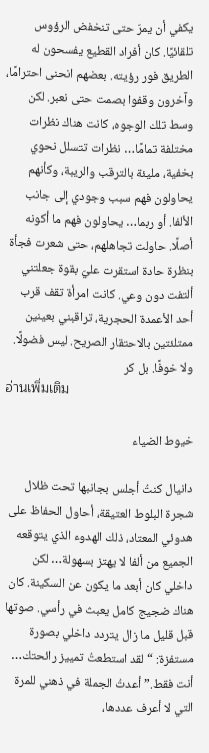يكفي أن يمرّ حتى تنخفض الرؤوس تلقائيًا. كان أفراد القطيع يفسحون له الطريق فور رؤيته. بعضهم انحنى احترامًا، وآخرون وقفوا بصمت حتى نعبر. لكن وسط تلك الوجوه، كانت هناك نظرات مختلفة تمامًا… نظرات تتسلل نحوي بخفية، مليئة بالترقب والريبة، وكأنهم يحاولون فهم سبب وجودي إلى جانب الألفا. أو ربما… يحاولون فهم ما أكونه أصلًا. حاولت تجاهلهم، حتى شعرت فجأة بنظرة حادة استقرت عليّ بقوة جعلتني ألتفت دون وعي. كانت امرأة تقف قرب أحد الأعمدة الحجرية، تراقبني بعينين ممتلئتين بالاحتقار الصريح. ليس فضولًا. ولا خوفًا. بل كر
อ่านเพิ่มเติม

خيوط الضياء

دانيال كنتُ أجلس بجانبها تحت ظلال شجرة البلوط العتيقة، أحاول الحفاظ على هدوئي المعتاد، ذلك الهدوء الذي يتوقعه الجميع من ألفا لا يهتز بسهولة… لكن داخلي كان أبعد ما يكون عن السكينة. كان هناك ضجيج كامل يعبث في رأسي. صوتها قبل قليل ما زال يتردد داخلي بصورة مستفزة: “لقد استطعتُ تمييز رائحتك… أنت فقط.” أعدتُ الجملة في ذهني للمرة التي لا أعرف عددها،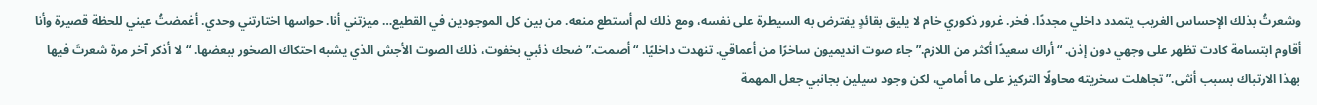وشعرتُ بذلك الإحساس الغريب يتمدد داخلي مجددًا. فخر. غرور ذكوري خام لا يليق بقائدٍ يفترض به السيطرة على نفسه، ومع ذلك لم أستطع منعه. من بين كل الموجودين في القطيع… ميزتني أنا. حواسها اختارتني وحدي. أغمضتُ عيني للحظة قصيرة وأنا أقاوم ابتسامة كادت تظهر على وجهي دون إذن. “أراك سعيدًا أكثر من اللازم.” جاء صوت انديميون ساخرًا من أعماقي. تنهدت داخليًا. “أصمت.” ضحك ذئبي بخفوت، ذلك الصوت الأجش الذي يشبه احتكاك الصخور ببعضها. “لا أذكر آخر مرة شعرتَ فيها بهذا الارتباك بسبب أنثى.” تجاهلت سخريته محاولًا التركيز على ما أمامي، لكن وجود سيلين بجانبي جعل المهمة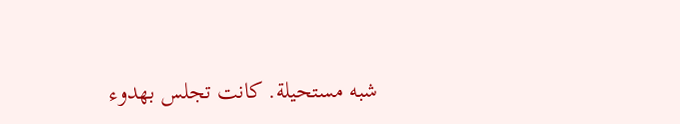شبه مستحيلة. كانت تجلس بهدوء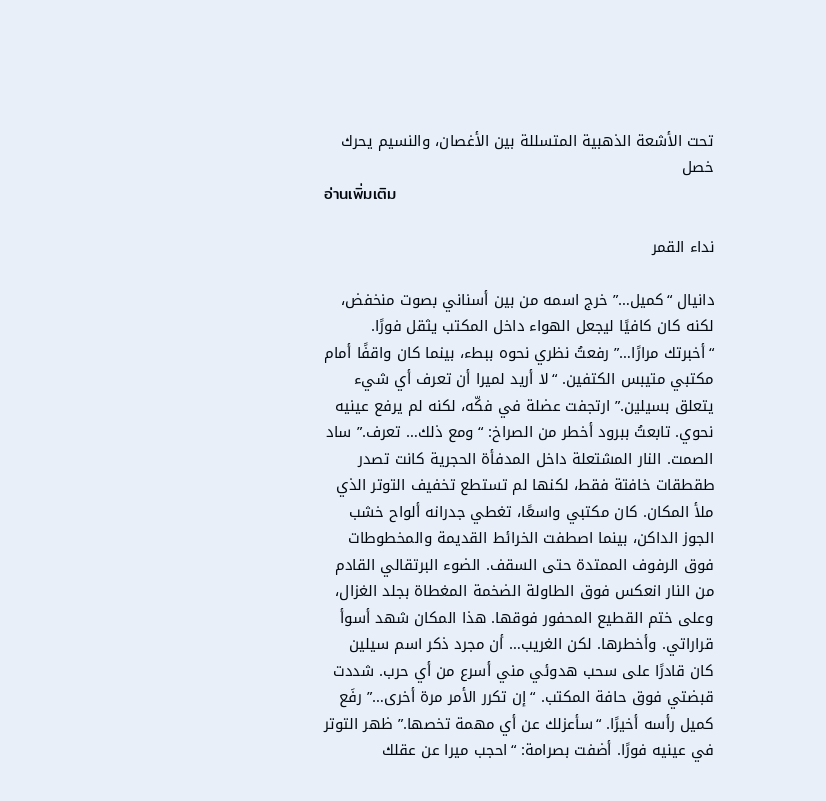تحت الأشعة الذهبية المتسللة بين الأغصان، والنسيم يحرك خصل
อ่านเพิ่มเติม

نداء القمر

دانيال “كميل…” خرج اسمه من بين أسناني بصوت منخفض، لكنه كان كافيًا ليجعل الهواء داخل المكتب يثقل فورًا. “أخبرتك مرارًا…” رفعتُ نظري نحوه ببطء، بينما كان واقفًا أمام مكتبي متيبس الكتفين. “لا أريد لميرا أن تعرف أي شيء يتعلق بسيلين.” ارتجفت عضلة في فكّه، لكنه لم يرفع عينيه نحوي. تابعتُ ببرود أخطر من الصراخ: “ومع ذلك… تعرف.” ساد الصمت. النار المشتعلة داخل المدفأة الحجرية كانت تصدر طقطقات خافتة فقط، لكنها لم تستطع تخفيف التوتر الذي ملأ المكان. كان مكتبي واسعًا، تغطي جدرانه ألواح خشب الجوز الداكن، بينما اصطفت الخرائط القديمة والمخطوطات فوق الرفوف الممتدة حتى السقف. الضوء البرتقالي القادم من النار انعكس فوق الطاولة الضخمة المغطاة بجلد الغزال، وعلى ختم القطيع المحفور فوقها. هذا المكان شهد أسوأ قراراتي. وأخطرها. لكن الغريب… أن مجرد ذكر اسم سيلين كان قادرًا على سحب هدوئي مني أسرع من أي حرب. شددت قبضتي فوق حافة المكتب. “إن تكرر الأمر مرة أخرى…” رفَع كميل رأسه أخيرًا. “سأعزلك عن أي مهمة تخصها.” ظهر التوتر في عينيه فورًا. أضفت بصرامة: “احجب ميرا عن عقلك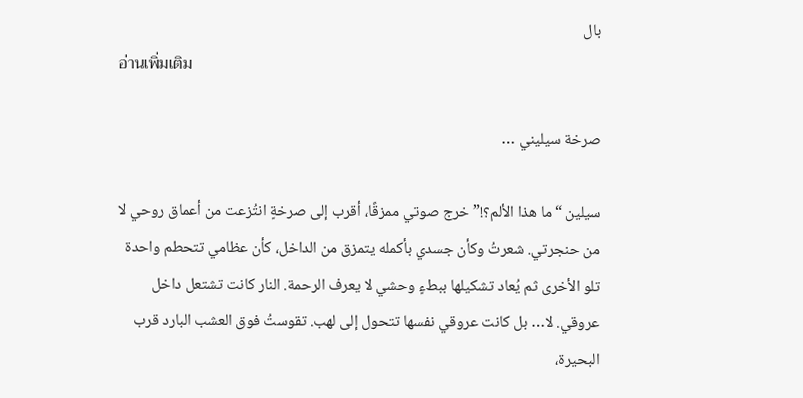بال
อ่านเพิ่มเติม

صرخة سيليني …

سيلين “ما هذا الألم؟!” خرج صوتي ممزقًا، أقرب إلى صرخةٍ انتُزعت من أعماق روحي لا من حنجرتي. شعرتُ وكأن جسدي بأكمله يتمزق من الداخل، كأن عظامي تتحطم واحدة تلو الأخرى ثم يُعاد تشكيلها ببطءٍ وحشي لا يعرف الرحمة. النار كانت تشتعل داخل عروقي. لا… بل كانت عروقي نفسها تتحول إلى لهب. تقوستُ فوق العشب البارد قرب البحيرة،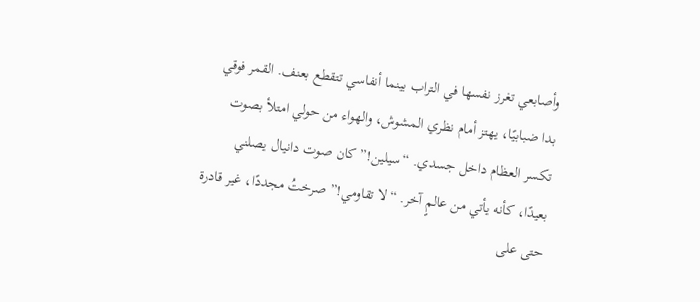وأصابعي تغرز نفسها في التراب بينما أنفاسي تتقطع بعنف. القمر فوقي بدا ضبابيًا، يهتز أمام نظري المشوش، والهواء من حولي امتلأ بصوت تكسر العظام داخل جسدي. “سيلين!” كان صوت دانيال يصلني بعيدًا، كأنه يأتي من عالمٍ آخر. “لا تقاومي!” صرختُ مجددًا، غير قادرة حتى على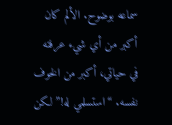سماعه بوضوح. الألم كان أكبر من أي شيء عرفته في حياتي، أكبر من الخوف نفسه. “استسلمي له!” لكن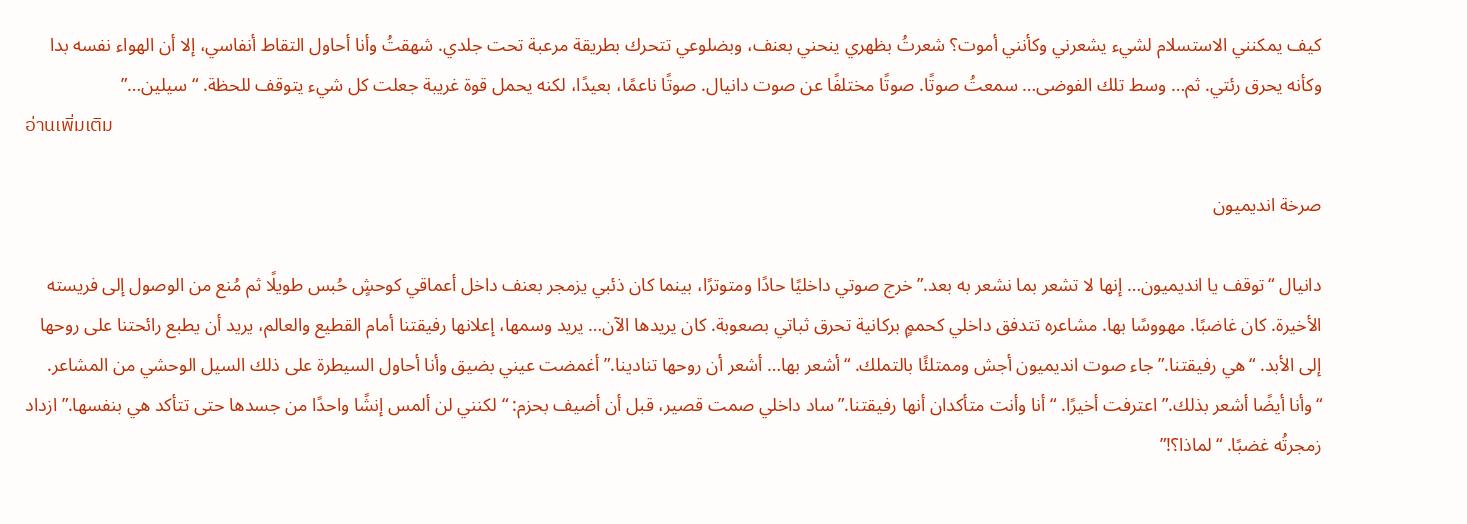كيف يمكنني الاستسلام لشيء يشعرني وكأنني أموت؟ شعرتُ بظهري ينحني بعنف، وبضلوعي تتحرك بطريقة مرعبة تحت جلدي. شهقتُ وأنا أحاول التقاط أنفاسي، إلا أن الهواء نفسه بدا وكأنه يحرق رئتي. ثم… وسط تلك الفوضى… سمعتُ صوتًا. صوتًا مختلفًا عن صوت دانيال. صوتًا ناعمًا، بعيدًا، لكنه يحمل قوة غريبة جعلت كل شيء يتوقف للحظة. “سيلين…”
อ่านเพิ่มเติม

صرخة انديميون

دانيال “توقف يا انديميون… إنها لا تشعر بما نشعر به بعد.” خرج صوتي داخليًا حادًا ومتوترًا، بينما كان ذئبي يزمجر بعنف داخل أعماقي كوحشٍ حُبس طويلًا ثم مُنع من الوصول إلى فريسته الأخيرة. كان غاضبًا. مهووسًا بها. مشاعره تتدفق داخلي كحممٍ بركانية تحرق ثباتي بصعوبة. كان يريدها الآن… يريد وسمها، إعلانها رفيقتنا أمام القطيع والعالم، يريد أن يطبع رائحتنا على روحها إلى الأبد. “هي رفيقتنا.” جاء صوت انديميون أجش وممتلئًا بالتملك. “أشعر بها… أشعر أن روحها تنادينا.” أغمضت عيني بضيق وأنا أحاول السيطرة على ذلك السيل الوحشي من المشاعر. “وأنا أيضًا أشعر بذلك.” اعترفت أخيرًا. “أنا وأنت متأكدان أنها رفيقتنا.” ساد داخلي صمت قصير، قبل أن أضيف بحزم: “لكنني لن ألمس إنشًا واحدًا من جسدها حتى تتأكد هي بنفسها.” ازداد زمجرتُه غضبًا. “لماذا؟!”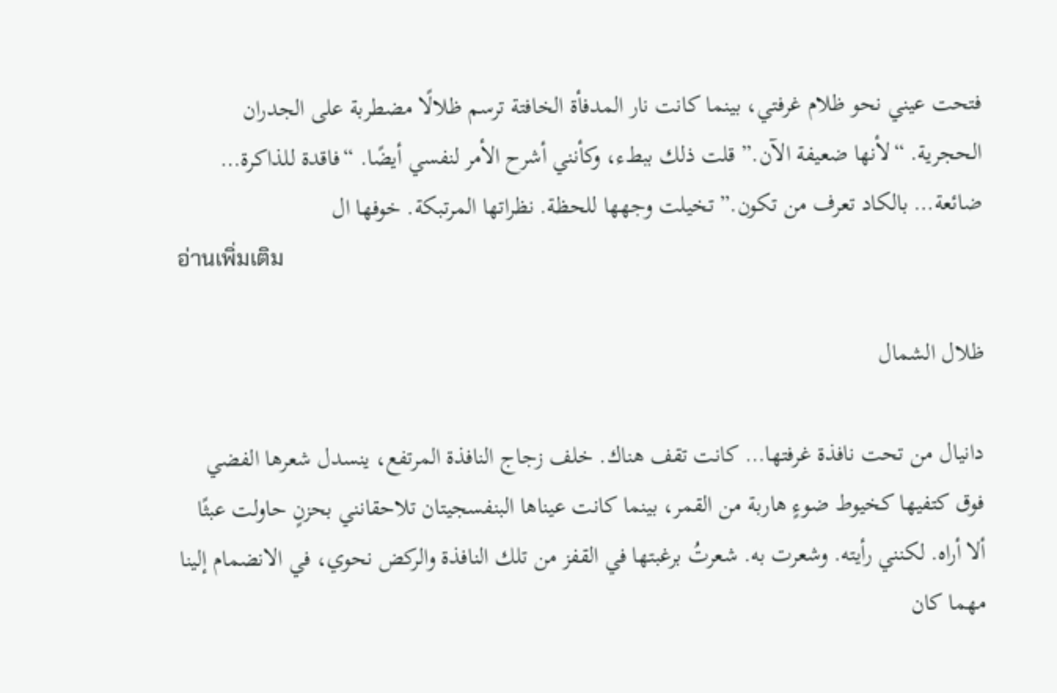فتحت عيني نحو ظلام غرفتي، بينما كانت نار المدفأة الخافتة ترسم ظلالًا مضطربة على الجدران الحجرية. “لأنها ضعيفة الآن.” قلت ذلك ببطء، وكأنني أشرح الأمر لنفسي أيضًا. “فاقدة للذاكرة… ضائعة… بالكاد تعرف من تكون.” تخيلت وجهها للحظة. نظراتها المرتبكة. خوفها ال
อ่านเพิ่มเติม

ظلال الشمال

دانيال من تحت نافذة غرفتها… كانت تقف هناك. خلف زجاج النافذة المرتفع، ينسدل شعرها الفضي فوق كتفيها كخيوط ضوءٍ هاربة من القمر، بينما كانت عيناها البنفسجيتان تلاحقانني بحزنٍ حاولت عبثًا ألا أراه. لكنني رأيته. وشعرت به. شعرتُ برغبتها في القفز من تلك النافذة والركض نحوي، في الانضمام إلينا مهما كان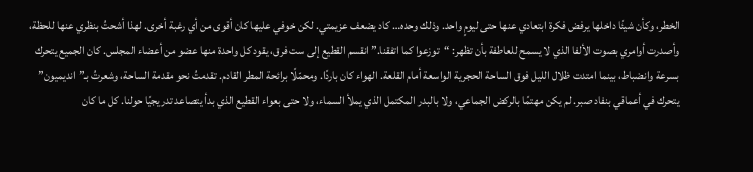الخطر، وكأن شيئًا داخلها يرفض فكرة ابتعادي عنها حتى ليومٍ واحد. وذلك وحده… كاد يضعف عزيمتي. لكن خوفي عليها كان أقوى من أي رغبة أخرى. لهذا أشحتُ بنظري عنها للحظة، وأصدرت أوامري بصوت الألفا الذي لا يسمح للعاطفة بأن تظهر: “توزعوا كما اتفقنا.” انقسم القطيع إلى ست فرق، يقود كل واحدة منها عضو من أعضاء المجلس. كان الجميع يتحرك بسرعة وانضباط، بينما امتدت ظلال الليل فوق الساحة الحجرية الواسعة أمام القلعة. الهواء كان باردًا. ومحمّلًا برائحة المطر القادم. تقدمتُ نحو مقدمة الساحة، وشعرتُ بـ”انديميون” يتحرك في أعماقي بنفاد صبر. لم يكن مهتمًا بالركض الجماعي، ولا بالبدر المكتمل الذي يملأ السماء، ولا حتى بعواء القطيع الذي بدأ يتصاعد تدريجيًا حولنا. كل ما كان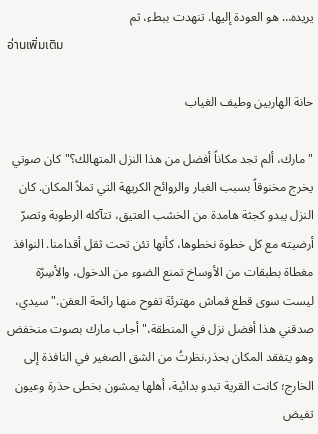يريده… هو العودة إليها. تنهدت ببطء، ثم
อ่านเพิ่มเติม

حانة الهاربين وطيف الغياب

"مارك، ألم تجد مكاناً أفضل من هذا النزل المتهالك؟"كان صوتي يخرج مخنوقاً بسبب الغبار والروائح الكريهة التي تملاً المكان. كان النزل يبدو كجثة هامدة من الخشب العتيق، تتآكله الرطوبة وتصرّ أرضيته مع كل خطوة نخطوها، كأنها تئن تحت ثقل أقدامنا. النوافذ مغطاة بطبقات من الأوساخ تمنع الضوء من الدخول، والأسِرّة ليست سوى قطع قماش مهترئة تفوح منها رائحة العفن."سيدي، صدقني هذا أفضل نزل في المنطقة،" أجاب مارك بصوت منخفض وهو يتفقد المكان بحذر.نظرتُ من الشق الصغير في النافذة إلى الخارج؛ كانت القرية تبدو بدائية، أهلها يمشون بخطى حذرة وعيون تفيض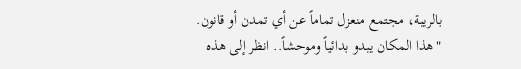بالريبة، مجتمع منعزل تماماً عن أي تمدن أو قانون. "هذا المكان يبدو بدائياً وموحشاً.. انظر إلى هذه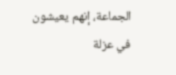الجماعة، إنهم يعيشون في عزلة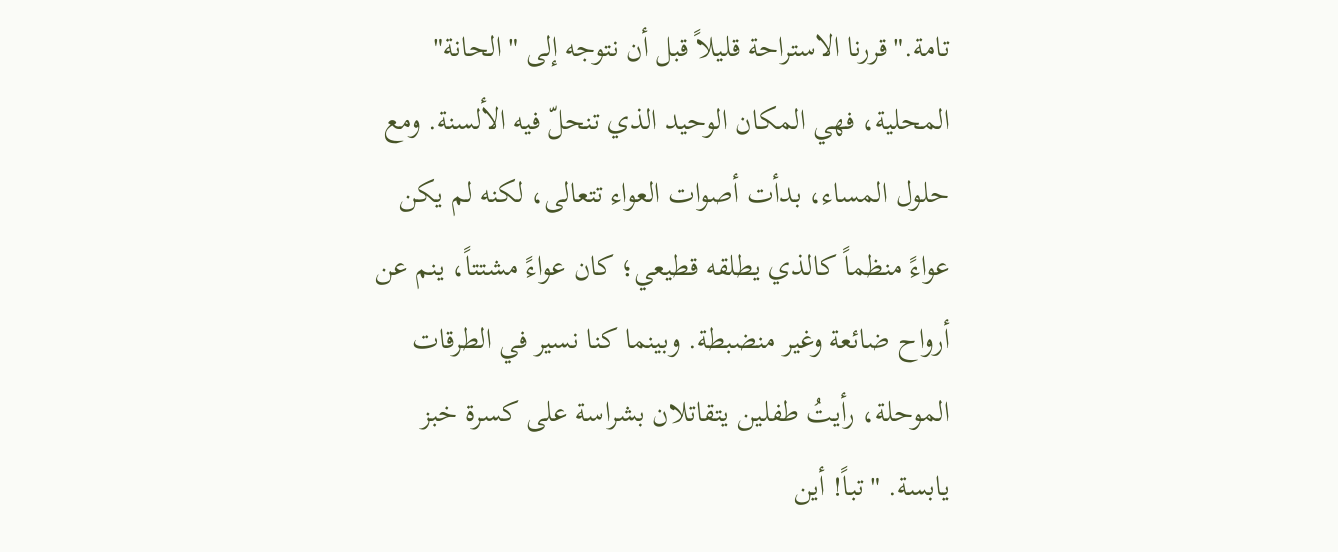تامة."قررنا الاستراحة قليلاً قبل أن نتوجه إلى "الحانة" المحلية، فهي المكان الوحيد الذي تنحلّ فيه الألسنة. ومع حلول المساء، بدأت أصوات العواء تتعالى، لكنه لم يكن عواءً منظماً كالذي يطلقه قطيعي؛ كان عواءً مشتتاً، ينم عن أرواح ضائعة وغير منضبطة. وبينما كنا نسير في الطرقات الموحلة، رأيتُ طفلين يتقاتلان بشراسة على كسرة خبز يابسة. "تباً! أين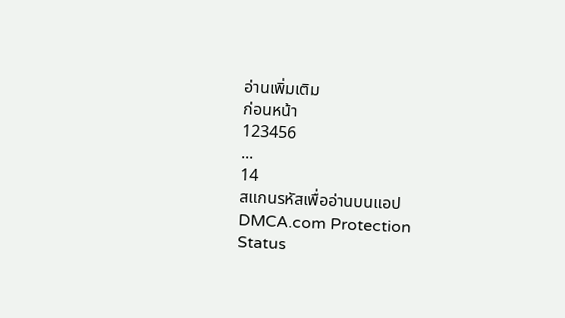อ่านเพิ่มเติม
ก่อนหน้า
123456
...
14
สแกนรหัสเพื่ออ่านบนแอป
DMCA.com Protection Status